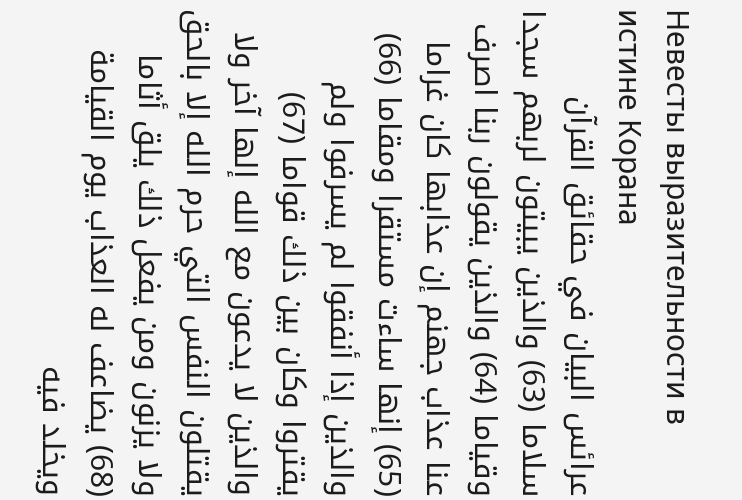Невесты выразительности в истине Корана
عرائس البيان في حقائق القرآن
سلاما (63) والذين يبيتون لربهم سجدا وقياما (64) والذين يقولون ربنا اصرف عنا عذاب جهنم إن عذابها كان غراما (65) إنها ساءت مستقرا ومقاما (66) والذين إذا أنفقوا لم يسرفوا ولم يقتروا وكان بين ذلك قواما (67) والذين لا يدعون مع الله إلها آخر ولا يقتلون النفس التي حرم الله إلا بالحق ولا يزنون ومن يفعل ذلك يلق أثاما (68) يضاعف له العذاب يوم القيامة ويخلد فيه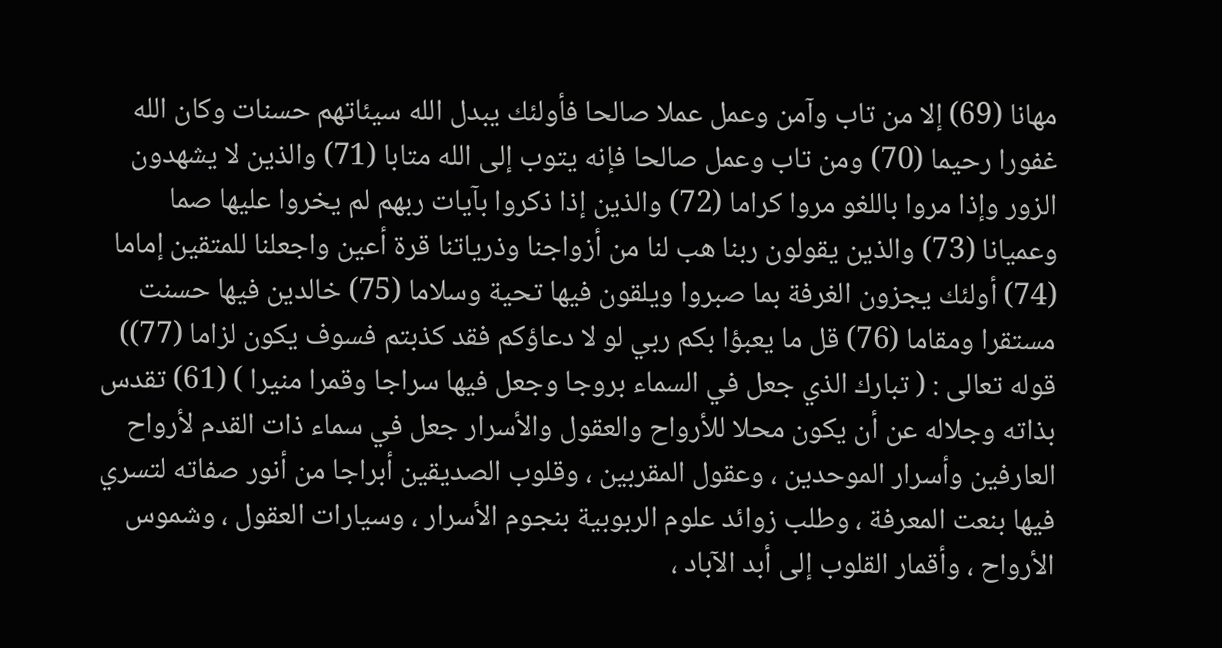مهانا (69) إلا من تاب وآمن وعمل عملا صالحا فأولئك يبدل الله سيئاتهم حسنات وكان الله غفورا رحيما (70) ومن تاب وعمل صالحا فإنه يتوب إلى الله متابا (71) والذين لا يشهدون الزور وإذا مروا باللغو مروا كراما (72) والذين إذا ذكروا بآيات ربهم لم يخروا عليها صما وعميانا (73) والذين يقولون ربنا هب لنا من أزواجنا وذرياتنا قرة أعين واجعلنا للمتقين إماما (74) أولئك يجزون الغرفة بما صبروا ويلقون فيها تحية وسلاما (75) خالدين فيها حسنت مستقرا ومقاما (76) قل ما يعبؤا بكم ربي لو لا دعاؤكم فقد كذبتم فسوف يكون لزاما (77))
قوله تعالى : ( تبارك الذي جعل في السماء بروجا وجعل فيها سراجا وقمرا منيرا ) (61) تقدس بذاته وجلاله عن أن يكون محلا للأرواح والعقول والأسرار جعل في سماء ذات القدم لأرواح العارفين وأسرار الموحدين ، وعقول المقربين ، وقلوب الصديقين أبراجا من أنور صفاته لتسري فيها بنعت المعرفة ، وطلب زوائد علوم الربوبية بنجوم الأسرار ، وسيارات العقول ، وشموس الأرواح ، وأقمار القلوب إلى أبد الآباد ،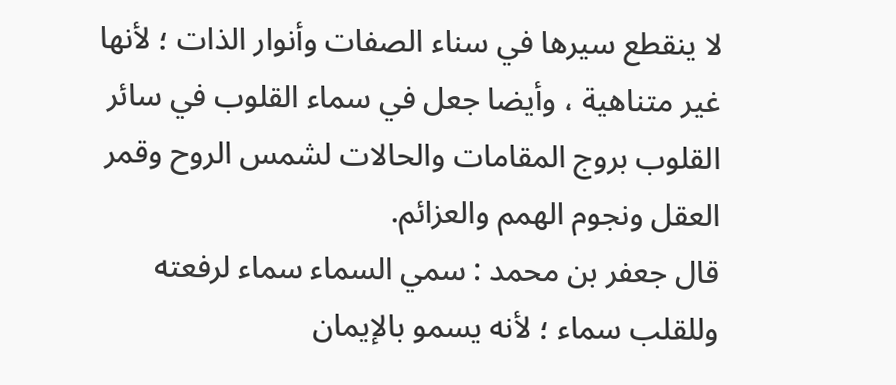لا ينقطع سيرها في سناء الصفات وأنوار الذات ؛ لأنها غير متناهية ، وأيضا جعل في سماء القلوب في سائر القلوب بروج المقامات والحالات لشمس الروح وقمر العقل ونجوم الهمم والعزائم.
قال جعفر بن محمد : سمي السماء سماء لرفعته وللقلب سماء ؛ لأنه يسمو بالإيمان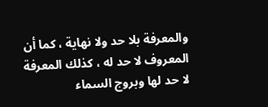والمعرفة بلا حد ولا نهاية ، كما أن المعروف لا حد له ، كذلك المعرفة لا حد لها وبروج السماء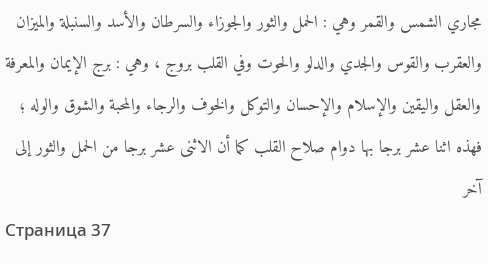مجاري الشمس والقمر وهي : الحمل والثور والجوزاء والسرطان والأسد والسنبلة والميزان والعقرب والقوس والجدي والدلو والحوت وفي القلب بروج ، وهي : برج الإيمان والمعرفة والعقل واليقين والإسلام والإحسان والتوكل والخوف والرجاء والمحبة والشوق والوله ؛ فهذه اثنا عشر برجا بها دوام صلاح القلب كما أن الاثنى عشر برجا من الحمل والثور إلى آخر
Страница 37